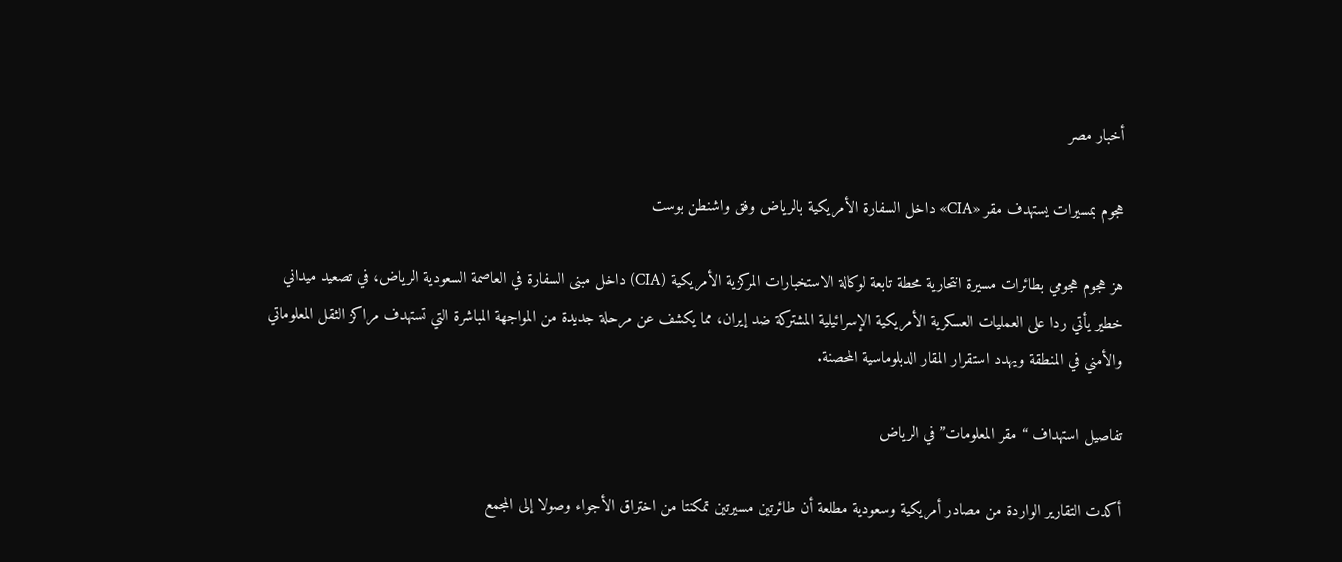أخبار مصر

هجوم بمسيرات يستهدف مقر «CIA» داخل السفارة الأمريكية بالرياض وفق واشنطن بوست

هز هجوم هجومي بطائرات مسيرة انتحارية محطة تابعة لوكالة الاستخبارات المركزية الأمريكية (CIA) داخل مبنى السفارة في العاصمة السعودية الرياض، في تصعيد ميداني خطير يأتي ردا على العمليات العسكرية الأمريكية الإسرائيلية المشتركة ضد إيران، مما يكشف عن مرحلة جديدة من المواجهة المباشرة التي تستهدف مراكز الثقل المعلوماتي والأمني في المنطقة ويهدد استقرار المقار الدبلوماسية المحصنة.

تفاصيل استهداف “مقر المعلومات” في الرياض

أكدت التقارير الواردة من مصادر أمريكية وسعودية مطلعة أن طائرتين مسيرتين تمكنتا من اختراق الأجواء وصولا إلى المجمع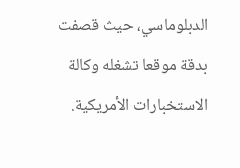الدبلوماسي، حيث قصفت بدقة موقعا تشغله وكالة الاستخبارات الأمريكية.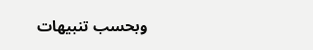وبحسب تنبيهات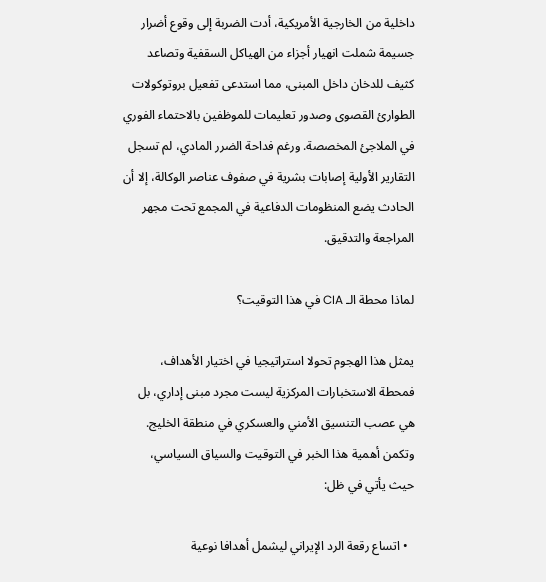داخلية من الخارجية الأمريكية، أدت الضربة إلى وقوع أضرار جسيمة شملت انهيار أجزاء من الهياكل السقفية وتصاعد كثيف للدخان داخل المبنى، مما استدعى تفعيل بروتوكولات الطوارئ القصوى وصدور تعليمات للموظفين بالاحتماء الفوري في الملاجئ المخصصة. ورغم فداحة الضرر المادي، لم تسجل التقارير الأولية إصابات بشرية في صفوف عناصر الوكالة، إلا أن الحادث يضع المنظومات الدفاعية في المجمع تحت مجهر المراجعة والتدقيق.

لماذا محطة الـ CIA في هذا التوقيت؟

يمثل هذا الهجوم تحولا استراتيجيا في اختيار الأهداف، فمحطة الاستخبارات المركزية ليست مجرد مبنى إداري، بل هي عصب التنسيق الأمني والعسكري في منطقة الخليج. وتكمن أهمية هذا الخبر في التوقيت والسياق السياسي، حيث يأتي في ظل:

  • اتساع رقعة الرد الإيراني ليشمل أهدافا نوعية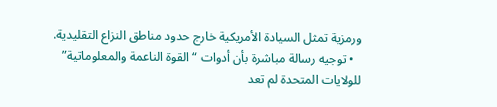ورمزية تمثل السيادة الأمريكية خارج حدود مناطق النزاع التقليدية.
  • توجيه رسالة مباشرة بأن أدوات “القوة الناعمة والمعلوماتية” للولايات المتحدة لم تعد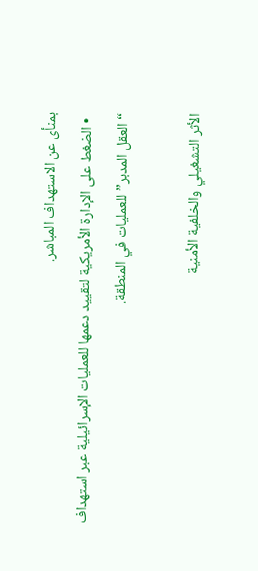بمنأى عن الاستهداف المباشر.
  • الضغط على الإدارة الأمريكية لتقييد دعمها للعمليات الإسرائيلية عبر استهداف “العقل المدبر” للعمليات في المنطقة.

الأثر التشغيلي والخلفية الأمنية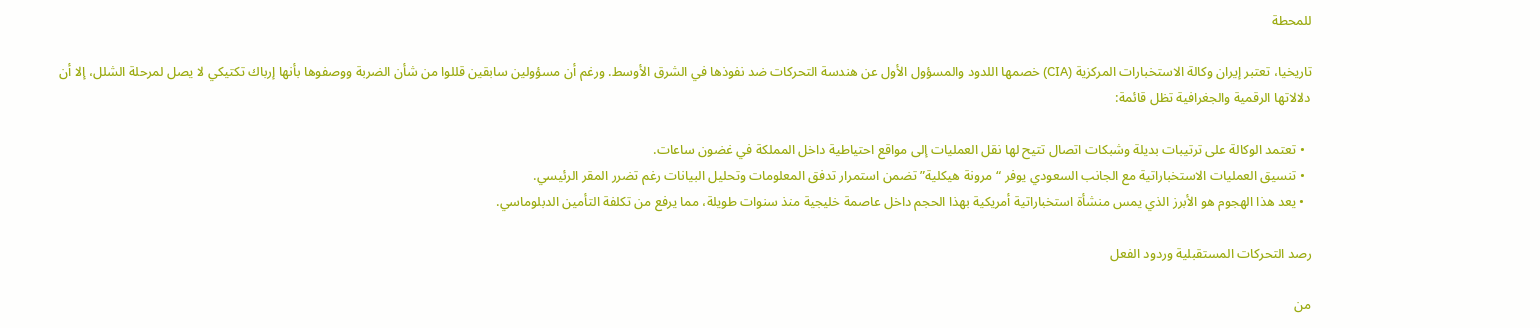للمحطة

تاريخيا، تعتبر إيران وكالة الاستخبارات المركزية (CIA) خصمها اللدود والمسؤول الأول عن هندسة التحركات ضد نفوذها في الشرق الأوسط. ورغم أن مسؤولين سابقين قللوا من شأن الضربة ووصفوها بأنها إرباك تكتيكي لا يصل لمرحلة الشلل، إلا أن دلالاتها الرقمية والجغرافية تظل قائمة:

  • تعتمد الوكالة على ترتيبات بديلة وشبكات اتصال تتيح لها نقل العمليات إلى مواقع احتياطية داخل المملكة في غضون ساعات.
  • تنسيق العمليات الاستخباراتية مع الجانب السعودي يوفر “مرونة هيكلية” تضمن استمرار تدفق المعلومات وتحليل البيانات رغم تضرر المقر الرئيسي.
  • يعد هذا الهجوم هو الأبرز الذي يمس منشأة استخباراتية أمريكية بهذا الحجم داخل عاصمة خليجية منذ سنوات طويلة، مما يرفع من تكلفة التأمين الدبلوماسي.

رصد التحركات المستقبلية وردود الفعل

من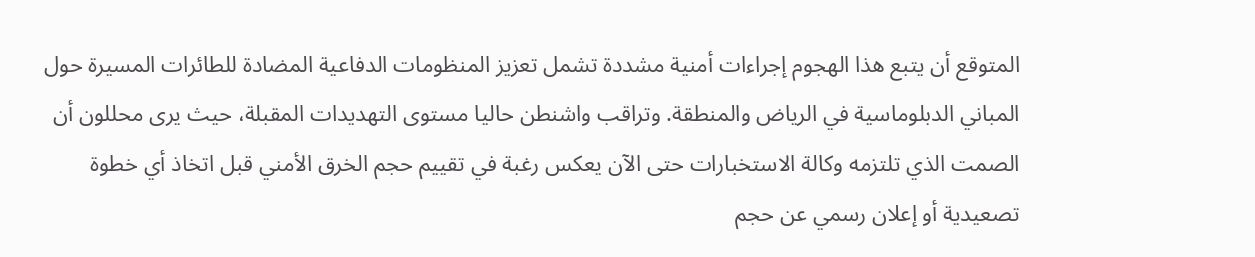المتوقع أن يتبع هذا الهجوم إجراءات أمنية مشددة تشمل تعزيز المنظومات الدفاعية المضادة للطائرات المسيرة حول المباني الدبلوماسية في الرياض والمنطقة. وتراقب واشنطن حاليا مستوى التهديدات المقبلة، حيث يرى محللون أن الصمت الذي تلتزمه وكالة الاستخبارات حتى الآن يعكس رغبة في تقييم حجم الخرق الأمني قبل اتخاذ أي خطوة تصعيدية أو إعلان رسمي عن حجم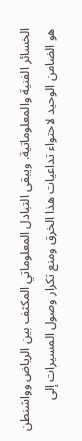الخسائر الفنية والمعلوماتية. ويبقى التبادل المعلوماتي المكثف بين الرياض وواشنطن هو الضامن الوحيد لاحتواء تداعيات هذا الخرق ومنع تكرار وصول المسيرات إلى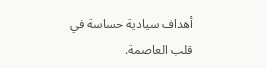أهداف سيادية حساسة في قلب العاصمة.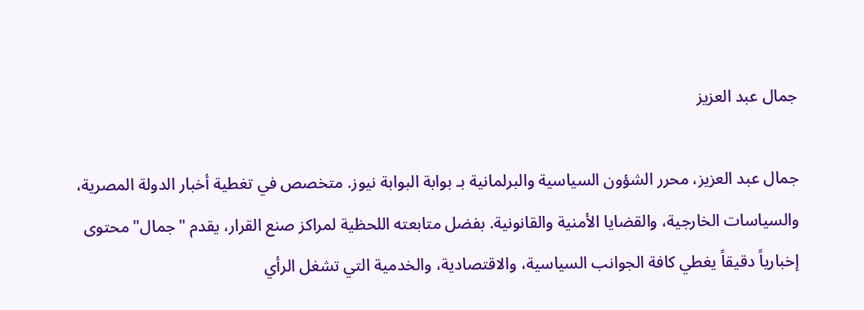جمال عبد العزيز

جمال عبد العزيز، محرر الشؤون السياسية والبرلمانية بـ بوابة البوابة نيوز. متخصص في تغطية أخبار الدولة المصرية، والسياسات الخارجية، والقضايا الأمنية والقانونية. بفضل متابعته اللحظية لمراكز صنع القرار، يقدم "جمال" محتوى إخبارياً دقيقاً يغطي كافة الجوانب السياسية، والاقتصادية، والخدمية التي تشغل الرأي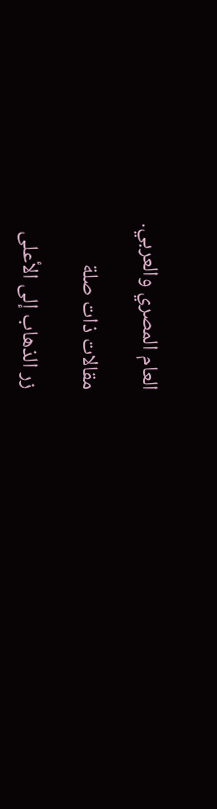العام المصري والعربي.

مقالات ذات صلة

زر الذهاب إلى الأعلى